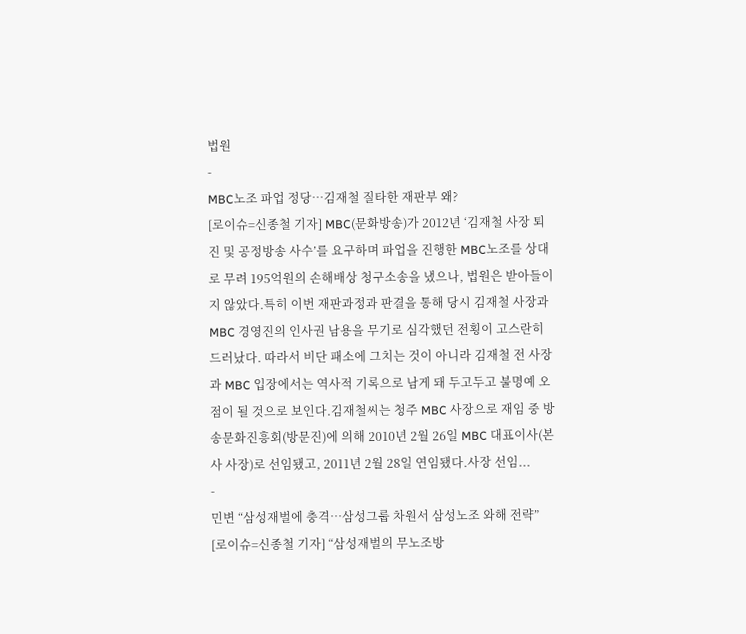법원
-
MBC노조 파업 정당…김재철 질타한 재판부 왜?
[로이슈=신종철 기자] MBC(문화방송)가 2012년 ‘김재철 사장 퇴진 및 공정방송 사수’를 요구하며 파업을 진행한 MBC노조를 상대로 무려 195억원의 손해배상 청구소송을 냈으나, 법원은 받아들이지 않았다.특히 이번 재판과정과 판결을 통해 당시 김재철 사장과 MBC 경영진의 인사권 남용을 무기로 심각했던 전횡이 고스란히 드러났다. 따라서 비단 패소에 그치는 것이 아니라 김재철 전 사장과 MBC 입장에서는 역사적 기록으로 남게 돼 두고두고 불명예 오점이 될 것으로 보인다.김재철씨는 청주 MBC 사장으로 재임 중 방송문화진흥회(방문진)에 의해 2010년 2월 26일 MBC 대표이사(본사 사장)로 선임됐고, 2011년 2월 28일 연임됐다.사장 선임...
-
민변 “삼성재벌에 충격…삼성그룹 차원서 삼성노조 와해 전략”
[로이슈=신종철 기자] “삼성재벌의 무노조방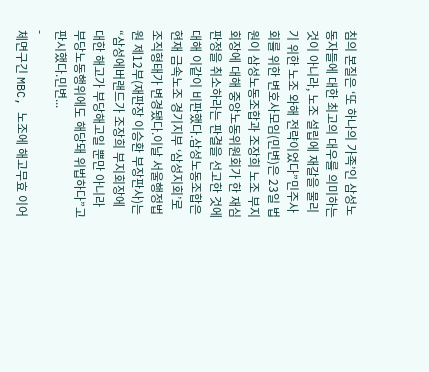침의 본질은 ‘또 하나의 가족’인 삼성노동자들에 대한 최고의 대우를 의미하는 것이 아니라, 노조 설립에 재갈을 물리기 위한 노조 와해 전략이었다”민주사회를 위한 변호사모임(민변)은 23일 법원이 삼성노동조합과 조장희 노조 부지회장에 대해 중앙노동위원회가 한 재심판정을 취소하라는 판결을 선고한 것에 대해 이같이 비판했다.삼성노동조합은 현재 금속노조 경기지부 ‘삼성지회’로 조직형태가 변경됐다.이날 서울행정법원 제12부(재판장 이승환 부장판사)는 “삼성에버랜드가 조장희 부지회장에 대한 해고가 부당해고일 뿐만 아니라 부당노동행위에도 해당돼 위법하다”고 판시했다.민변...
-
체면구긴 MBC, 노조에 해고무효 이어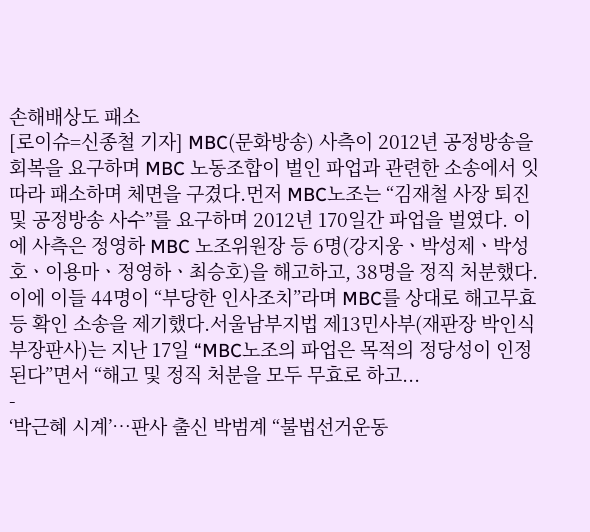손해배상도 패소
[로이슈=신종철 기자] MBC(문화방송) 사측이 2012년 공정방송을 회복을 요구하며 MBC 노동조합이 벌인 파업과 관련한 소송에서 잇따라 패소하며 체면을 구겼다.먼저 MBC노조는 “김재철 사장 퇴진 및 공정방송 사수”를 요구하며 2012년 170일간 파업을 벌였다. 이에 사측은 정영하 MBC 노조위원장 등 6명(강지웅ㆍ박성제ㆍ박성호ㆍ이용마ㆍ정영하ㆍ최승호)을 해고하고, 38명을 정직 처분했다.이에 이들 44명이 “부당한 인사조치”라며 MBC를 상대로 해고무효 등 확인 소송을 제기했다.서울남부지법 제13민사부(재판장 박인식 부장판사)는 지난 17일 “MBC노조의 파업은 목적의 정당성이 인정된다”면서 “해고 및 정직 처분을 모두 무효로 하고...
-
‘박근혜 시계’…판사 출신 박범계 “불법선거운동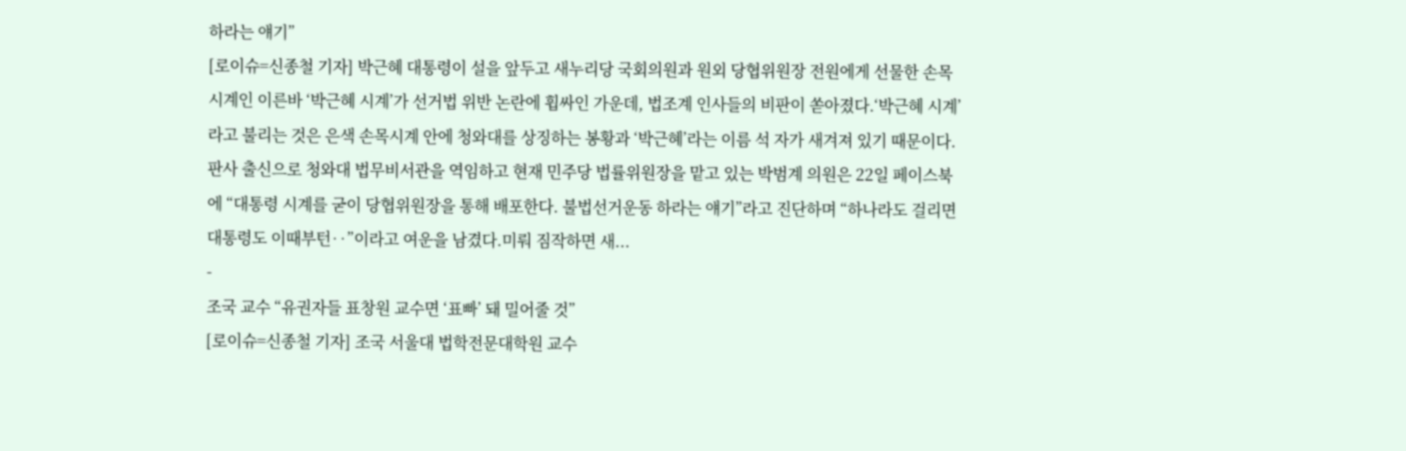하라는 얘기”
[로이슈=신종철 기자] 박근혜 대통령이 설을 앞두고 새누리당 국회의원과 원외 당협위원장 전원에게 선물한 손목시계인 이른바 ‘박근혜 시계’가 선거법 위반 논란에 휩싸인 가운데, 법조계 인사들의 비판이 쏟아졌다.‘박근혜 시계’라고 불리는 것은 은색 손목시계 안에 청와대를 상징하는 봉황과 ‘박근혜’라는 이름 석 자가 새겨져 있기 때문이다.판사 출신으로 청와대 법무비서관을 역임하고 현재 민주당 법률위원장을 맡고 있는 박범계 의원은 22일 페이스북에 “대통령 시계를 굳이 당협위원장을 통해 배포한다. 불법선거운동 하라는 얘기”라고 진단하며 “하나라도 걸리면 대통령도 이때부턴‥”이라고 여운을 남겼다.미뤄 짐작하면 새...
-
조국 교수 “유권자들 표창원 교수면 ‘표빠’ 돼 밀어줄 것”
[로이슈=신종철 기자] 조국 서울대 법학전문대학원 교수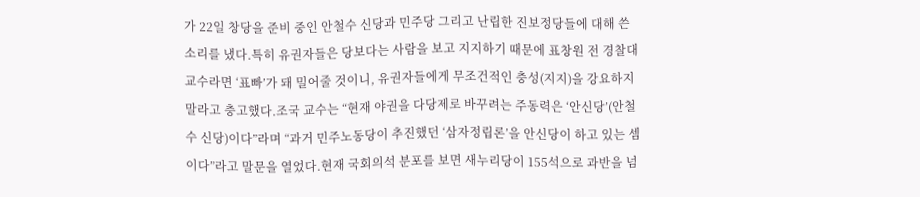가 22일 창당을 준비 중인 안철수 신당과 민주당 그리고 난립한 진보정당들에 대해 쓴소리를 냈다.특히 유권자들은 당보다는 사람을 보고 지지하기 때문에 표창원 전 경찰대 교수라면 ‘표빠’가 돼 밀어줄 것이니, 유권자들에게 무조건적인 충성(지지)을 강요하지 말라고 충고했다.조국 교수는 “현재 야권을 다당제로 바꾸려는 주동력은 ‘안신당’(안철수 신당)이다”라며 “과거 민주노동당이 추진했던 ‘삼자정립론’을 안신당이 하고 있는 셈이다”라고 말문을 열었다.현재 국회의석 분포를 보면 새누리당이 155석으로 과반을 넘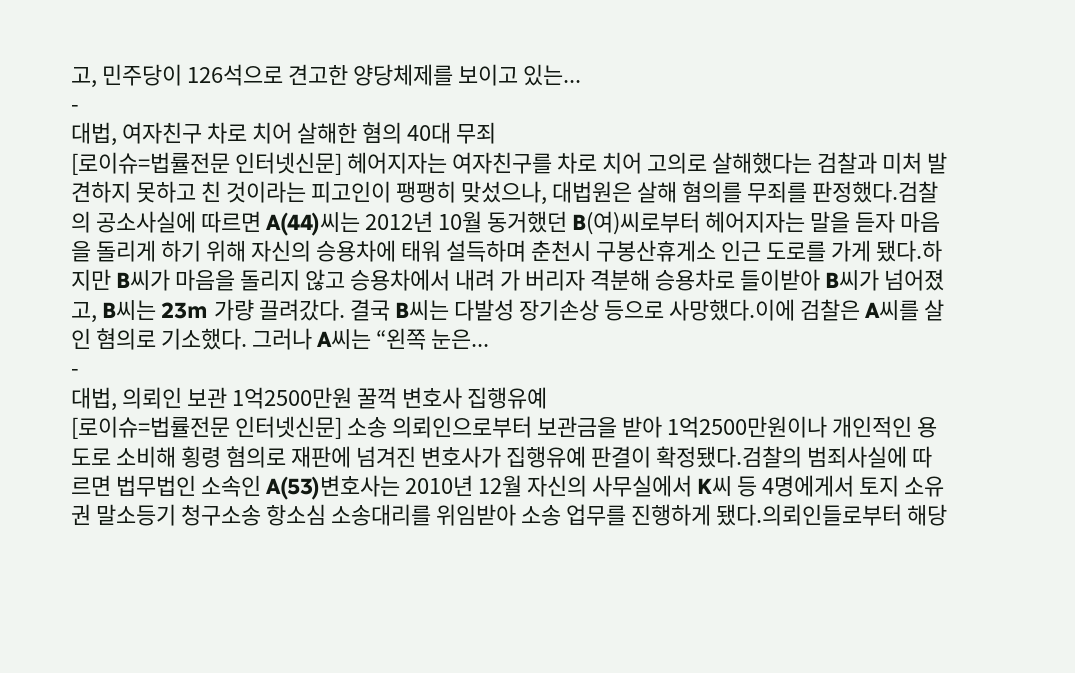고, 민주당이 126석으로 견고한 양당체제를 보이고 있는...
-
대법, 여자친구 차로 치어 살해한 혐의 40대 무죄
[로이슈=법률전문 인터넷신문] 헤어지자는 여자친구를 차로 치어 고의로 살해했다는 검찰과 미처 발견하지 못하고 친 것이라는 피고인이 팽팽히 맞섰으나, 대법원은 살해 혐의를 무죄를 판정했다.검찰의 공소사실에 따르면 A(44)씨는 2012년 10월 동거했던 B(여)씨로부터 헤어지자는 말을 듣자 마음을 돌리게 하기 위해 자신의 승용차에 태워 설득하며 춘천시 구봉산휴게소 인근 도로를 가게 됐다.하지만 B씨가 마음을 돌리지 않고 승용차에서 내려 가 버리자 격분해 승용차로 들이받아 B씨가 넘어졌고, B씨는 23m 가량 끌려갔다. 결국 B씨는 다발성 장기손상 등으로 사망했다.이에 검찰은 A씨를 살인 혐의로 기소했다. 그러나 A씨는 “왼쪽 눈은...
-
대법, 의뢰인 보관 1억2500만원 꿀꺽 변호사 집행유예
[로이슈=법률전문 인터넷신문] 소송 의뢰인으로부터 보관금을 받아 1억2500만원이나 개인적인 용도로 소비해 횡령 혐의로 재판에 넘겨진 변호사가 집행유예 판결이 확정됐다.검찰의 범죄사실에 따르면 법무법인 소속인 A(53)변호사는 2010년 12월 자신의 사무실에서 K씨 등 4명에게서 토지 소유권 말소등기 청구소송 항소심 소송대리를 위임받아 소송 업무를 진행하게 됐다.의뢰인들로부터 해당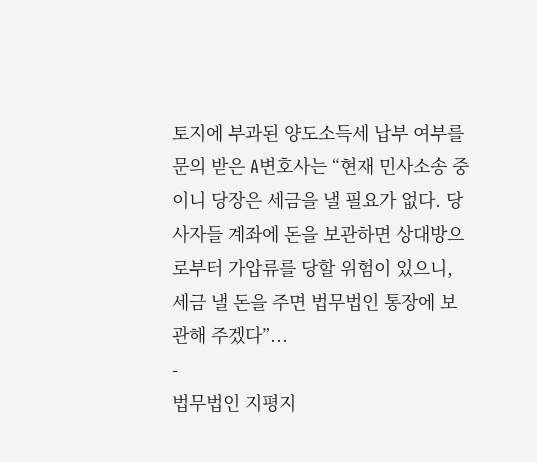토지에 부과된 양도소득세 납부 여부를 문의 받은 A변호사는 “현재 민사소송 중이니 당장은 세금을 낼 필요가 없다. 당사자들 계좌에 돈을 보관하면 상대방으로부터 가압류를 당할 위험이 있으니, 세금 낼 돈을 주면 법무법인 통장에 보관해 주겠다”...
-
법무법인 지평지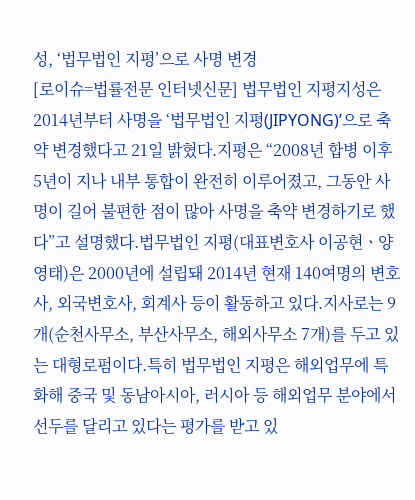성, ‘법무법인 지평’으로 사명 변경
[로이슈=법률전문 인터넷신문] 법무법인 지평지성은 2014년부터 사명을 ‘법무법인 지평(JIPYONG)’으로 축약 변경했다고 21일 밝혔다.지평은 “2008년 합병 이후 5년이 지나 내부 통합이 완전히 이루어졌고, 그동안 사명이 길어 불편한 점이 많아 사명을 축약 변경하기로 했다”고 설명했다.법무법인 지평(대표변호사 이공현ㆍ양영태)은 2000년에 설립돼 2014년 현재 140여명의 변호사, 외국변호사, 회계사 등이 활동하고 있다.지사로는 9개(순천사무소, 부산사무소, 해외사무소 7개)를 두고 있는 대형로펌이다.특히 법무법인 지평은 해외업무에 특화해 중국 및 동남아시아, 러시아 등 해외업무 분야에서 선두를 달리고 있다는 평가를 받고 있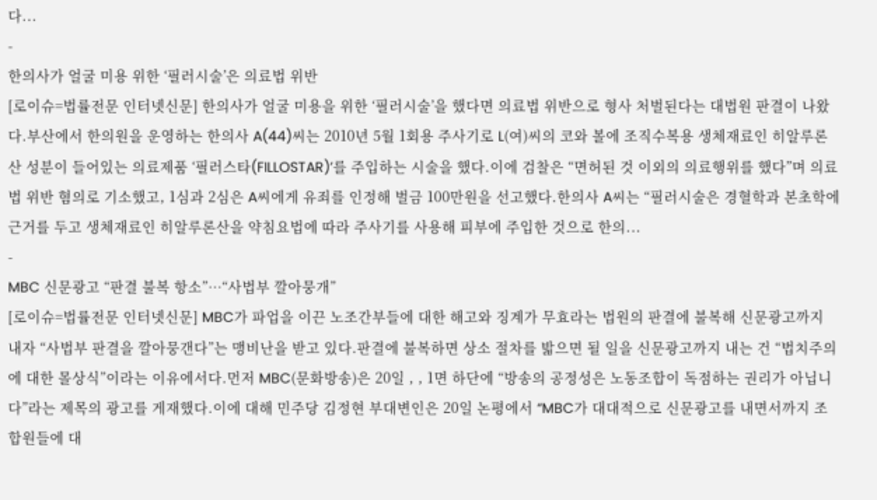다...
-
한의사가 얼굴 미용 위한 ‘필러시술’은 의료법 위반
[로이슈=법률전문 인터넷신문] 한의사가 얼굴 미용을 위한 ‘필러시술’을 했다면 의료법 위반으로 형사 처벌된다는 대법원 판결이 나왔다.부산에서 한의원을 운영하는 한의사 A(44)씨는 2010년 5월 1회용 주사기로 L(여)씨의 코와 볼에 조직수복용 생체재료인 히알루론산 성분이 들어있는 의료제품 ‘필러스타(FILLOSTAR)’를 주입하는 시술을 했다.이에 검찰은 “면허된 것 이외의 의료행위를 했다”며 의료법 위반 혐의로 기소했고, 1심과 2심은 A씨에게 유죄를 인정해 벌금 100만원을 선고했다.한의사 A씨는 “필러시술은 경혈학과 본초학에 근거를 두고 생체재료인 히알루론산을 약침요법에 따라 주사기를 사용해 피부에 주입한 것으로 한의...
-
MBC 신문광고 “판결 불복 항소”…“사법부 깔아뭉개”
[로이슈=법률전문 인터넷신문] MBC가 파업을 이끈 노조간부들에 대한 해고와 징계가 무효라는 법원의 판결에 불복해 신문광고까지 내자 “사법부 판결을 깔아뭉갠다”는 맹비난을 받고 있다.판결에 불복하면 상소 절차를 밟으면 될 일을 신문광고까지 내는 건 “법치주의에 대한 몰상식”이라는 이유에서다.먼저 MBC(문화방송)은 20일 , , 1면 하단에 “방송의 공정성은 노동조합이 독점하는 권리가 아닙니다”라는 제목의 광고를 게재했다.이에 대해 민주당 김정현 부대변인은 20일 논평에서 “MBC가 대대적으로 신문광고를 내면서까지 조합원들에 대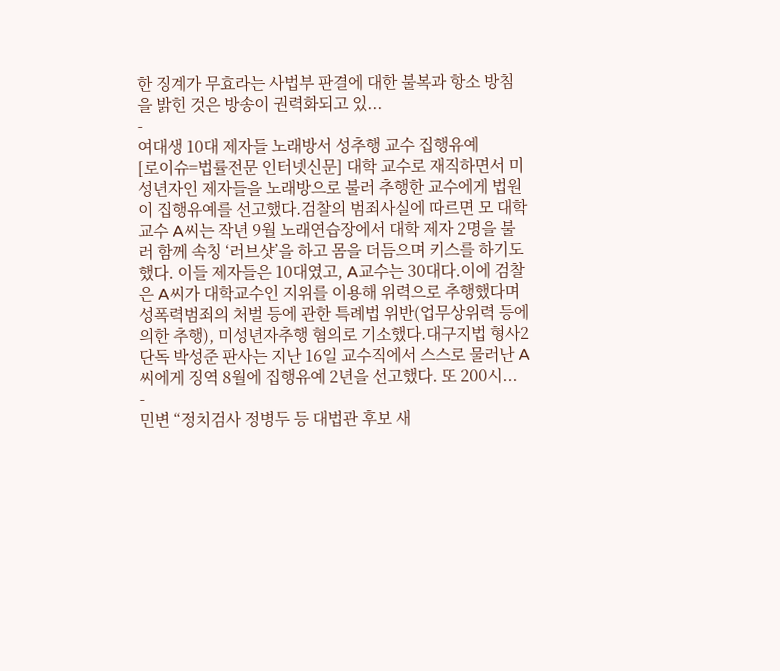한 징계가 무효라는 사법부 판결에 대한 불복과 항소 방침을 밝힌 것은 방송이 권력화되고 있...
-
여대생 10대 제자들 노래방서 성추행 교수 집행유예
[로이슈=법률전문 인터넷신문] 대학 교수로 재직하면서 미성년자인 제자들을 노래방으로 불러 추행한 교수에게 법원이 집행유예를 선고했다.검찰의 범죄사실에 따르면 모 대학 교수 A씨는 작년 9월 노래연습장에서 대학 제자 2명을 불러 함께 속칭 ‘러브샷’을 하고 몸을 더듬으며 키스를 하기도 했다. 이들 제자들은 10대였고, A교수는 30대다.이에 검찰은 A씨가 대학교수인 지위를 이용해 위력으로 추행했다며 성폭력범죄의 처벌 등에 관한 특례법 위반(업무상위력 등에 의한 추행), 미성년자추행 혐의로 기소했다.대구지법 형사2단독 박성준 판사는 지난 16일 교수직에서 스스로 물러난 A씨에게 징역 8월에 집행유예 2년을 선고했다. 또 200시...
-
민변 “정치검사 정병두 등 대법관 후보 새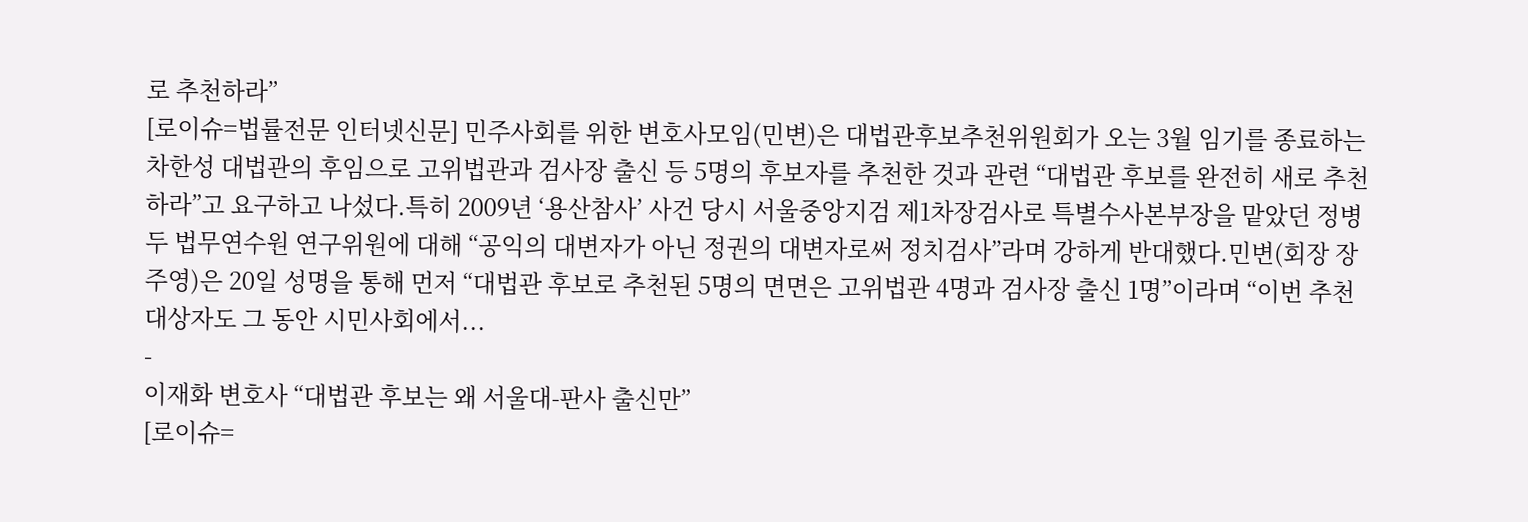로 추천하라”
[로이슈=법률전문 인터넷신문] 민주사회를 위한 변호사모임(민변)은 대법관후보추천위원회가 오는 3월 임기를 종료하는 차한성 대법관의 후임으로 고위법관과 검사장 출신 등 5명의 후보자를 추천한 것과 관련 “대법관 후보를 완전히 새로 추천하라”고 요구하고 나섰다.특히 2009년 ‘용산참사’ 사건 당시 서울중앙지검 제1차장검사로 특별수사본부장을 맡았던 정병두 법무연수원 연구위원에 대해 “공익의 대변자가 아닌 정권의 대변자로써 정치검사”라며 강하게 반대했다.민변(회장 장주영)은 20일 성명을 통해 먼저 “대법관 후보로 추천된 5명의 면면은 고위법관 4명과 검사장 출신 1명”이라며 “이번 추천대상자도 그 동안 시민사회에서...
-
이재화 변호사 “대법관 후보는 왜 서울대-판사 출신만”
[로이슈=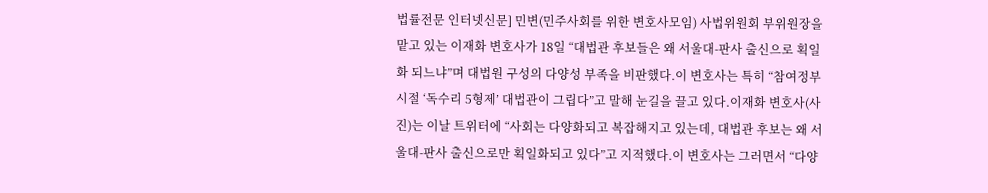법률전문 인터넷신문] 민변(민주사회를 위한 변호사모임) 사법위원회 부위원장을 맡고 있는 이재화 변호사가 18일 “대법관 후보들은 왜 서울대-판사 출신으로 획일화 되느냐”며 대법원 구성의 다양성 부족을 비판했다.이 변호사는 특히 “참여정부 시절 ‘독수리 5형제’ 대법관이 그립다”고 말해 눈길을 끌고 있다.이재화 변호사(사진)는 이날 트위터에 “사회는 다양화되고 복잡해지고 있는데, 대법관 후보는 왜 서울대-판사 출신으로만 획일화되고 있다”고 지적했다.이 변호사는 그러면서 “다양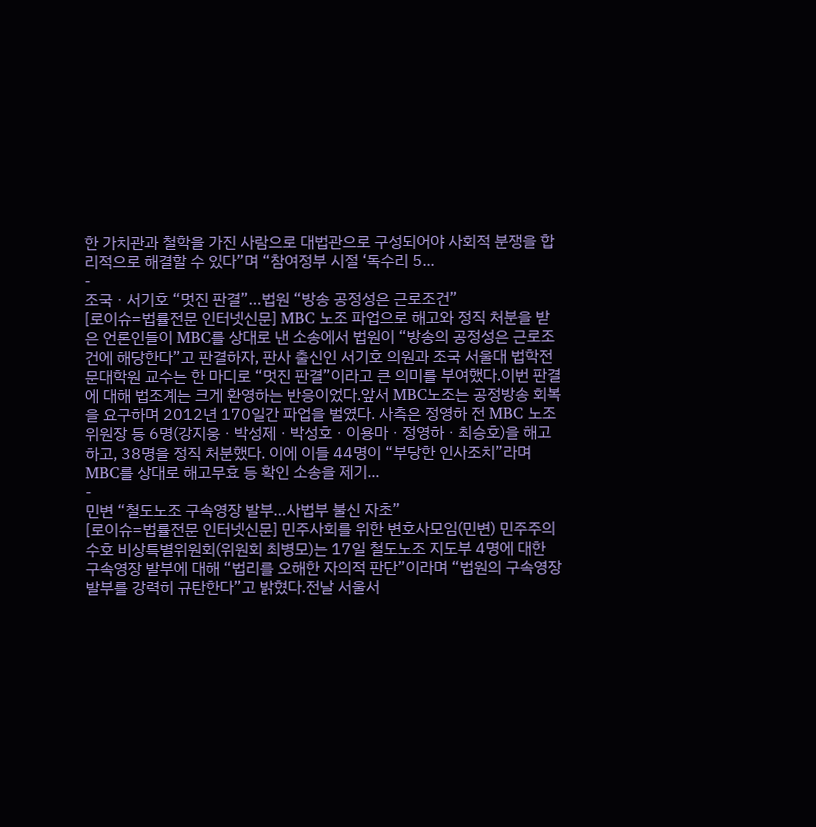한 가치관과 철학을 가진 사람으로 대법관으로 구성되어야 사회적 분쟁을 합리적으로 해결할 수 있다”며 “참여정부 시절 ‘독수리 5...
-
조국ㆍ서기호 “멋진 판결”…법원 “방송 공정성은 근로조건”
[로이슈=법률전문 인터넷신문] MBC 노조 파업으로 해고와 정직 처분을 받은 언론인들이 MBC를 상대로 낸 소송에서 법원이 “방송의 공정성은 근로조건에 해당한다”고 판결하자, 판사 출신인 서기호 의원과 조국 서울대 법학전문대학원 교수는 한 마디로 “멋진 판결”이라고 큰 의미를 부여했다.이번 판결에 대해 법조계는 크게 환영하는 반응이었다.앞서 MBC노조는 공정방송 회복을 요구하며 2012년 170일간 파업을 벌였다. 사측은 정영하 전 MBC 노조위원장 등 6명(강지웅ㆍ박성제ㆍ박성호ㆍ이용마ㆍ정영하ㆍ최승호)을 해고하고, 38명을 정직 처분했다. 이에 이들 44명이 “부당한 인사조치”라며 MBC를 상대로 해고무효 등 확인 소송을 제기...
-
민변 “철도노조 구속영장 발부…사법부 불신 자초”
[로이슈=법률전문 인터넷신문] 민주사회를 위한 변호사모임(민변) 민주주의 수호 비상특별위원회(위원회 최병모)는 17일 철도노조 지도부 4명에 대한 구속영장 발부에 대해 “법리를 오해한 자의적 판단”이라며 “법원의 구속영장 발부를 강력히 규탄한다”고 밝혔다.전날 서울서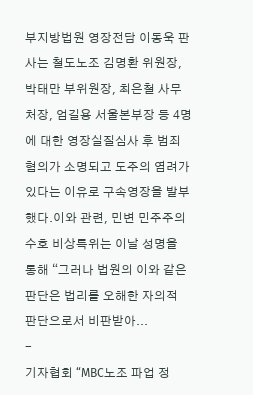부지방법원 영장전담 이동욱 판사는 철도노조 김명환 위원장, 박태만 부위원장, 최은철 사무처장, 엄길용 서울본부장 등 4명에 대한 영장실질심사 후 범죄 혐의가 소명되고 도주의 염려가 있다는 이유로 구속영장을 발부했다.이와 관련, 민변 민주주의 수호 비상특위는 이날 성명을 통해 “그러나 법원의 이와 같은 판단은 법리를 오해한 자의적 판단으로서 비판받아...
-
기자협회 “MBC노조 파업 정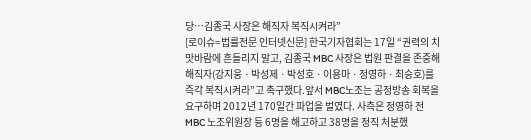당…김종국 사장은 해직자 복직시켜라”
[로이슈=법률전문 인터넷신문] 한국기자협회는 17일 “권력의 치맛바람에 흔들리지 말고, 김종국 MBC 사장은 법원 판결을 존중해 해직자(강지웅ㆍ박성제ㆍ박성호ㆍ이용마ㆍ정영하ㆍ최승호)를 즉각 복직시켜라”고 촉구했다.앞서 MBC노조는 공정방송 회복을 요구하며 2012년 170일간 파업을 벌였다. 사측은 정영하 전 MBC 노조위원장 등 6명을 해고하고 38명을 정직 처분했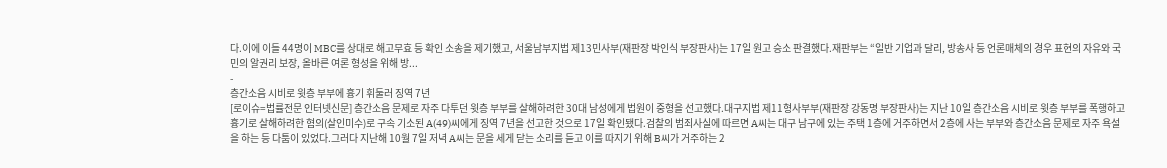다.이에 이들 44명이 MBC를 상대로 해고무효 등 확인 소송을 제기했고, 서울남부지법 제13민사부(재판장 박인식 부장판사)는 17일 원고 승소 판결했다.재판부는 “일반 기업과 달리, 방송사 등 언론매체의 경우 표현의 자유와 국민의 알권리 보장, 올바른 여론 형성을 위해 방...
-
층간소음 시비로 윗층 부부에 흉기 휘둘러 징역 7년
[로이슈=법률전문 인터넷신문] 층간소음 문제로 자주 다투던 윗층 부부를 살해하려한 30대 남성에게 법원이 중형을 선고했다.대구지법 제11형사부부(재판장 강동명 부장판사)는 지난 10일 층간소음 시비로 윗층 부부를 폭행하고 흉기로 살해하려한 혐의(살인미수)로 구속 기소된 A(49)씨에게 징역 7년을 선고한 것으로 17일 확인됐다.검찰의 범죄사실에 따르면 A씨는 대구 남구에 있는 주택 1층에 거주하면서 2층에 사는 부부와 층간소음 문제로 자주 욕설을 하는 등 다툼이 있었다.그러다 지난해 10월 7일 저녁 A씨는 문을 세게 닫는 소리를 듣고 이를 따지기 위해 B씨가 거주하는 2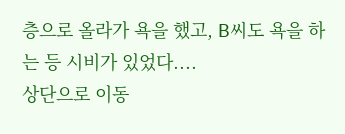층으로 올라가 욕을 했고, B씨도 욕을 하는 등 시비가 있었다....
상단으로 이동